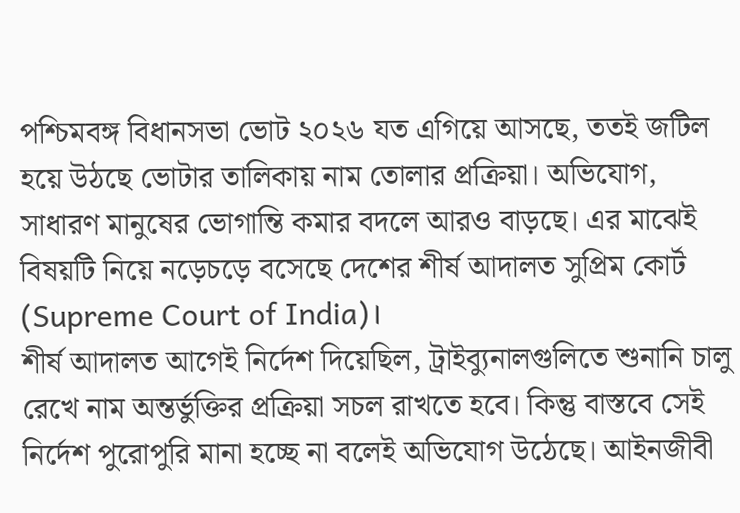পশ্চিমবঙ্গ বিধানসভা ভোট ২০২৬ যত এগিয়ে আসছে, ততই জটিল হয়ে উঠছে ভোটার তালিকায় নাম তোলার প্রক্রিয়া। অভিযোগ, সাধারণ মানুষের ভোগান্তি কমার বদলে আরও বাড়ছে। এর মাঝেই বিষয়টি নিয়ে নড়েচড়ে বসেছে দেশের শীর্ষ আদালত সুপ্রিম কোর্ট (Supreme Court of India)।
শীর্ষ আদালত আগেই নির্দেশ দিয়েছিল, ট্রাইব্যুনালগুলিতে শুনানি চালু রেখে নাম অন্তর্ভুক্তির প্রক্রিয়া সচল রাখতে হবে। কিন্তু বাস্তবে সেই নির্দেশ পুরোপুরি মানা হচ্ছে না বলেই অভিযোগ উঠেছে। আইনজীবী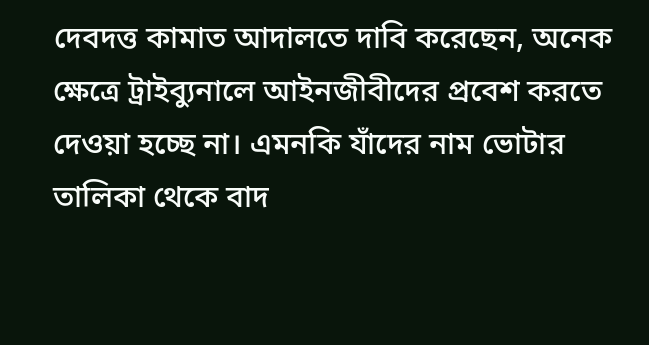দেবদত্ত কামাত আদালতে দাবি করেছেন, অনেক ক্ষেত্রে ট্রাইব্যুনালে আইনজীবীদের প্রবেশ করতে দেওয়া হচ্ছে না। এমনকি যাঁদের নাম ভোটার তালিকা থেকে বাদ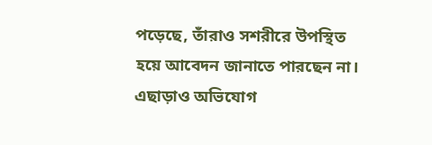পড়েছে, তাঁরাও সশরীরে উপস্থিত হয়ে আবেদন জানাতে পারছেন না।
এছাড়াও অভিযোগ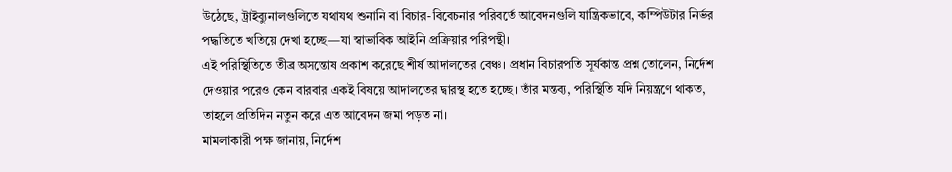উঠেছে, ট্রাইব্যুনালগুলিতে যথাযথ শুনানি বা বিচার-বিবেচনার পরিবর্তে আবেদনগুলি যান্ত্রিকভাবে, কম্পিউটার নির্ভর পদ্ধতিতে খতিয়ে দেখা হচ্ছে—যা স্বাভাবিক আইনি প্রক্রিয়ার পরিপন্থী।
এই পরিস্থিতিতে তীব্র অসন্তোষ প্রকাশ করেছে শীর্ষ আদালতের বেঞ্চ। প্রধান বিচারপতি সূর্যকান্ত প্রশ্ন তোলেন, নির্দেশ দেওয়ার পরেও কেন বারবার একই বিষয়ে আদালতের দ্বারস্থ হতে হচ্ছে। তাঁর মন্তব্য, পরিস্থিতি যদি নিয়ন্ত্রণে থাকত, তাহলে প্রতিদিন নতুন করে এত আবেদন জমা পড়ত না।
মামলাকারী পক্ষ জানায়, নির্দেশ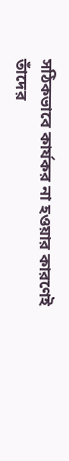সঠিকভাবে কার্যকর না হওয়ার কারণেই তাঁদের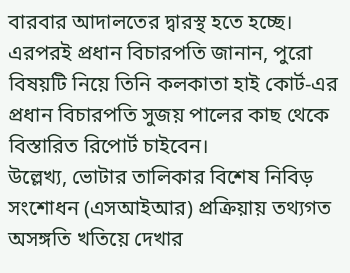বারবার আদালতের দ্বারস্থ হতে হচ্ছে। এরপরই প্রধান বিচারপতি জানান, পুরো বিষয়টি নিয়ে তিনি কলকাতা হাই কোর্ট-এর প্রধান বিচারপতি সুজয় পালের কাছ থেকে বিস্তারিত রিপোর্ট চাইবেন।
উল্লেখ্য, ভোটার তালিকার বিশেষ নিবিড় সংশোধন (এসআইআর) প্রক্রিয়ায় তথ্যগত অসঙ্গতি খতিয়ে দেখার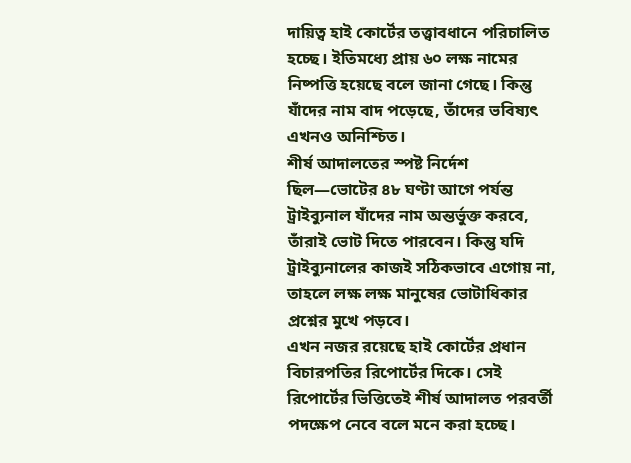দায়িত্ব হাই কোর্টের তত্ত্বাবধানে পরিচালিত হচ্ছে। ইতিমধ্যে প্রায় ৬০ লক্ষ নামের নিষ্পত্তি হয়েছে বলে জানা গেছে। কিন্তু যাঁদের নাম বাদ পড়েছে, তাঁদের ভবিষ্যৎ এখনও অনিশ্চিত।
শীর্ষ আদালতের স্পষ্ট নির্দেশ ছিল—ভোটের ৪৮ ঘণ্টা আগে পর্যন্ত ট্রাইব্যুনাল যাঁদের নাম অন্তর্ভুক্ত করবে, তাঁরাই ভোট দিতে পারবেন। কিন্তু যদি ট্রাইব্যুনালের কাজই সঠিকভাবে এগোয় না, তাহলে লক্ষ লক্ষ মানুষের ভোটাধিকার প্রশ্নের মুখে পড়বে।
এখন নজর রয়েছে হাই কোর্টের প্রধান বিচারপতির রিপোর্টের দিকে। সেই রিপোর্টের ভিত্তিতেই শীর্ষ আদালত পরবর্তী পদক্ষেপ নেবে বলে মনে করা হচ্ছে।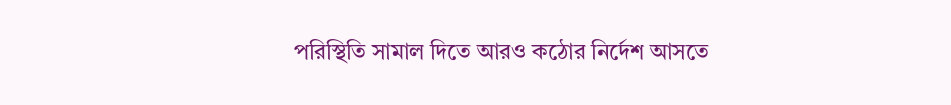পরিস্থিতি সামাল দিতে আরও কঠোর নির্দেশ আসতে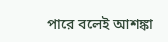পারে বলেই আশঙ্কা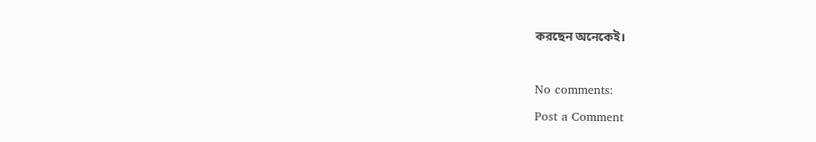করছেন অনেকেই।

No comments:
Post a Comment